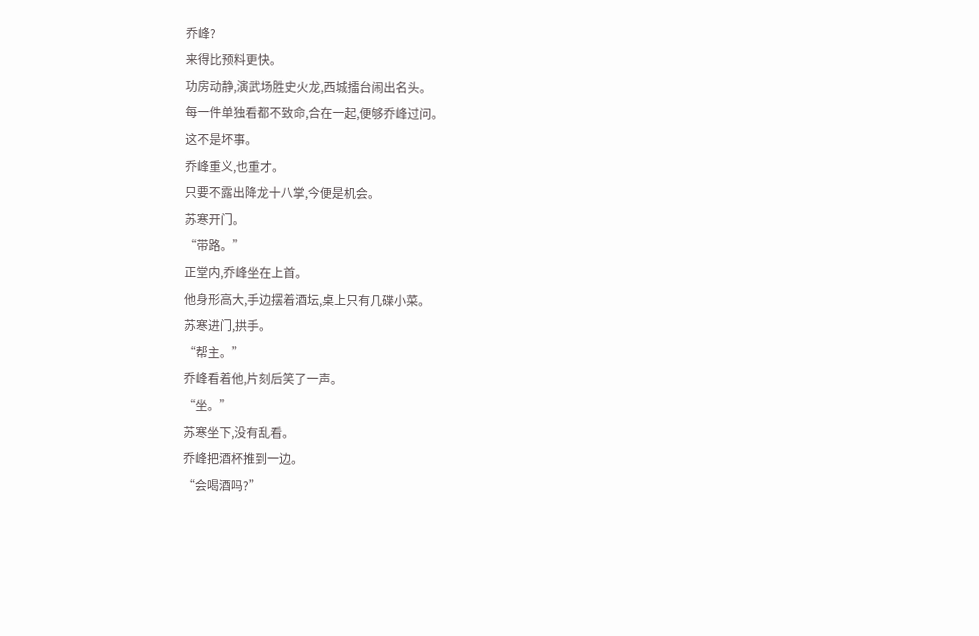乔峰?
来得比预料更快。
功房动静,演武场胜史火龙,西城擂台闹出名头。
每一件单独看都不致命,合在一起,便够乔峰过问。
这不是坏事。
乔峰重义,也重才。
只要不露出降龙十八掌,今便是机会。
苏寒开门。
“带路。”
正堂内,乔峰坐在上首。
他身形高大,手边摆着酒坛,桌上只有几碟小菜。
苏寒进门,拱手。
“帮主。”
乔峰看着他,片刻后笑了一声。
“坐。”
苏寒坐下,没有乱看。
乔峰把酒杯推到一边。
“会喝酒吗?”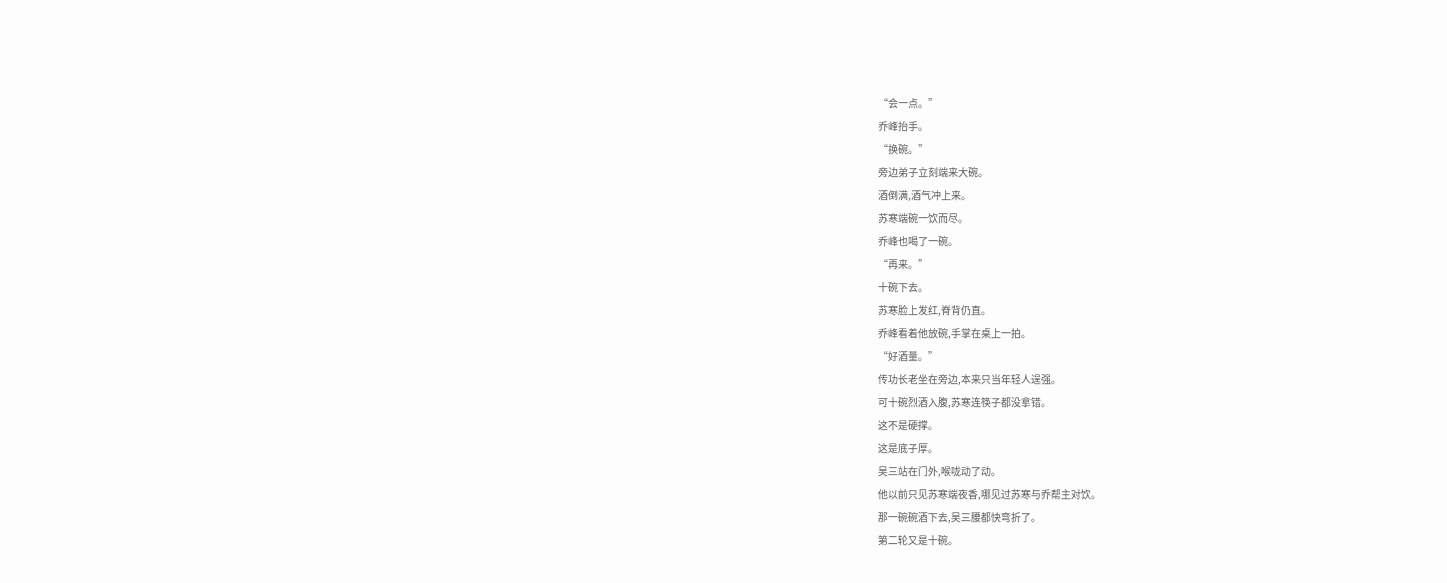“会一点。”
乔峰抬手。
“换碗。”
旁边弟子立刻端来大碗。
酒倒满,酒气冲上来。
苏寒端碗一饮而尽。
乔峰也喝了一碗。
“再来。”
十碗下去。
苏寒脸上发红,脊背仍直。
乔峰看着他放碗,手掌在桌上一拍。
“好酒量。”
传功长老坐在旁边,本来只当年轻人逞强。
可十碗烈酒入腹,苏寒连筷子都没拿错。
这不是硬撑。
这是底子厚。
吴三站在门外,喉咙动了动。
他以前只见苏寒端夜香,哪见过苏寒与乔帮主对饮。
那一碗碗酒下去,吴三腰都快弯折了。
第二轮又是十碗。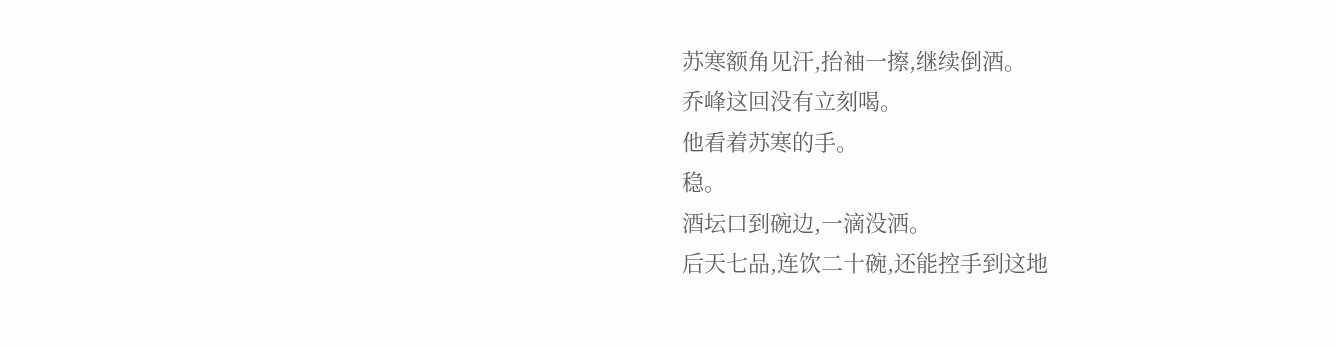苏寒额角见汗,抬袖一擦,继续倒酒。
乔峰这回没有立刻喝。
他看着苏寒的手。
稳。
酒坛口到碗边,一滴没洒。
后天七品,连饮二十碗,还能控手到这地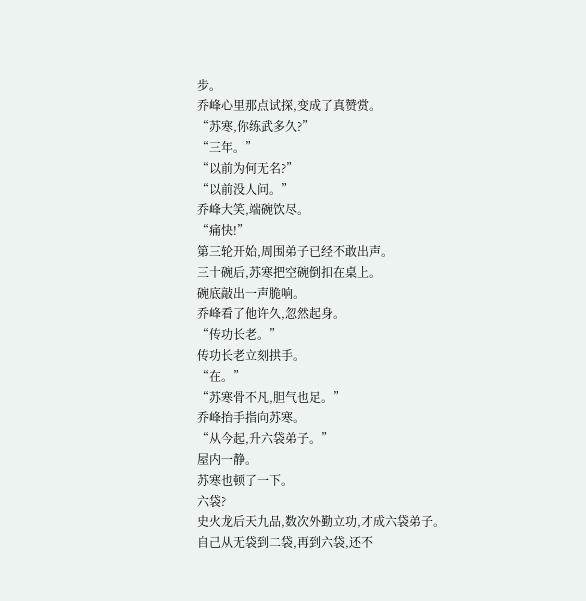步。
乔峰心里那点试探,变成了真赞赏。
“苏寒,你练武多久?”
“三年。”
“以前为何无名?”
“以前没人问。”
乔峰大笑,端碗饮尽。
“痛快!”
第三轮开始,周围弟子已经不敢出声。
三十碗后,苏寒把空碗倒扣在桌上。
碗底敲出一声脆响。
乔峰看了他许久,忽然起身。
“传功长老。”
传功长老立刻拱手。
“在。”
“苏寒骨不凡,胆气也足。”
乔峰抬手指向苏寒。
“从今起,升六袋弟子。”
屋内一静。
苏寒也顿了一下。
六袋?
史火龙后天九品,数次外勤立功,才成六袋弟子。
自己从无袋到二袋,再到六袋,还不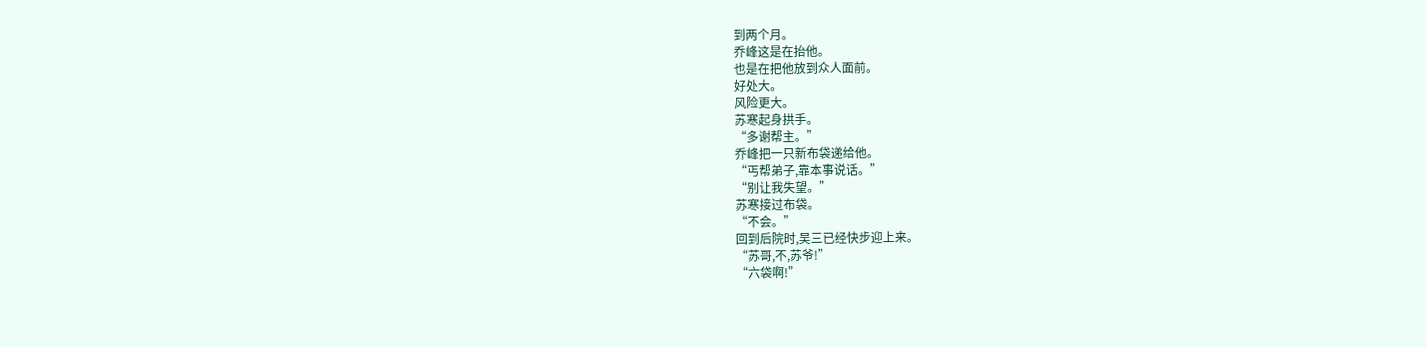到两个月。
乔峰这是在抬他。
也是在把他放到众人面前。
好处大。
风险更大。
苏寒起身拱手。
“多谢帮主。”
乔峰把一只新布袋递给他。
“丐帮弟子,靠本事说话。”
“别让我失望。”
苏寒接过布袋。
“不会。”
回到后院时,吴三已经快步迎上来。
“苏哥,不,苏爷!”
“六袋啊!”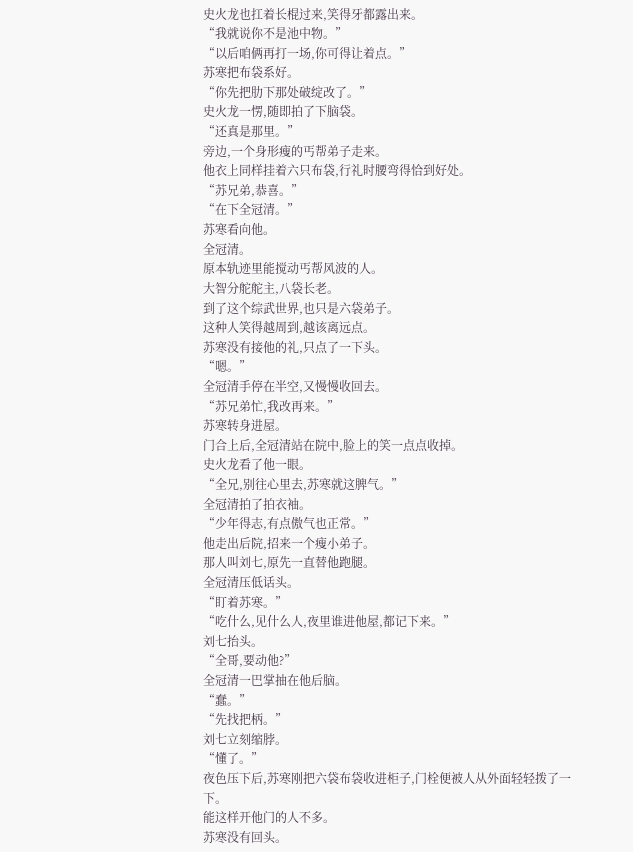史火龙也扛着长棍过来,笑得牙都露出来。
“我就说你不是池中物。”
“以后咱俩再打一场,你可得让着点。”
苏寒把布袋系好。
“你先把肋下那处破绽改了。”
史火龙一愣,随即拍了下脑袋。
“还真是那里。”
旁边,一个身形瘦的丐帮弟子走来。
他衣上同样挂着六只布袋,行礼时腰弯得恰到好处。
“苏兄弟,恭喜。”
“在下全冠清。”
苏寒看向他。
全冠清。
原本轨迹里能搅动丐帮风波的人。
大智分舵舵主,八袋长老。
到了这个综武世界,也只是六袋弟子。
这种人笑得越周到,越该离远点。
苏寒没有接他的礼,只点了一下头。
“嗯。”
全冠清手停在半空,又慢慢收回去。
“苏兄弟忙,我改再来。”
苏寒转身进屋。
门合上后,全冠清站在院中,脸上的笑一点点收掉。
史火龙看了他一眼。
“全兄,别往心里去,苏寒就这脾气。”
全冠清拍了拍衣袖。
“少年得志,有点傲气也正常。”
他走出后院,招来一个瘦小弟子。
那人叫刘七,原先一直替他跑腿。
全冠清压低话头。
“盯着苏寒。”
“吃什么,见什么人,夜里谁进他屋,都记下来。”
刘七抬头。
“全哥,要动他?”
全冠清一巴掌抽在他后脑。
“蠢。”
“先找把柄。”
刘七立刻缩脖。
“懂了。”
夜色压下后,苏寒刚把六袋布袋收进柜子,门栓便被人从外面轻轻拨了一下。
能这样开他门的人不多。
苏寒没有回头。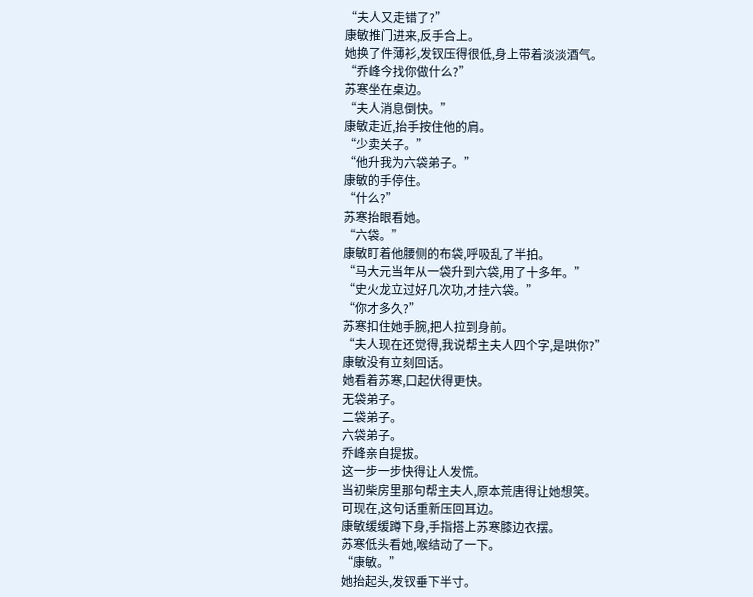“夫人又走错了?”
康敏推门进来,反手合上。
她换了件薄衫,发钗压得很低,身上带着淡淡酒气。
“乔峰今找你做什么?”
苏寒坐在桌边。
“夫人消息倒快。”
康敏走近,抬手按住他的肩。
“少卖关子。”
“他升我为六袋弟子。”
康敏的手停住。
“什么?”
苏寒抬眼看她。
“六袋。”
康敏盯着他腰侧的布袋,呼吸乱了半拍。
“马大元当年从一袋升到六袋,用了十多年。”
“史火龙立过好几次功,才挂六袋。”
“你才多久?”
苏寒扣住她手腕,把人拉到身前。
“夫人现在还觉得,我说帮主夫人四个字,是哄你?”
康敏没有立刻回话。
她看着苏寒,口起伏得更快。
无袋弟子。
二袋弟子。
六袋弟子。
乔峰亲自提拔。
这一步一步快得让人发慌。
当初柴房里那句帮主夫人,原本荒唐得让她想笑。
可现在,这句话重新压回耳边。
康敏缓缓蹲下身,手指搭上苏寒膝边衣摆。
苏寒低头看她,喉结动了一下。
“康敏。”
她抬起头,发钗垂下半寸。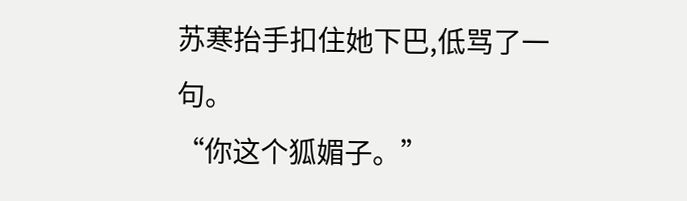苏寒抬手扣住她下巴,低骂了一句。
“你这个狐媚子。”